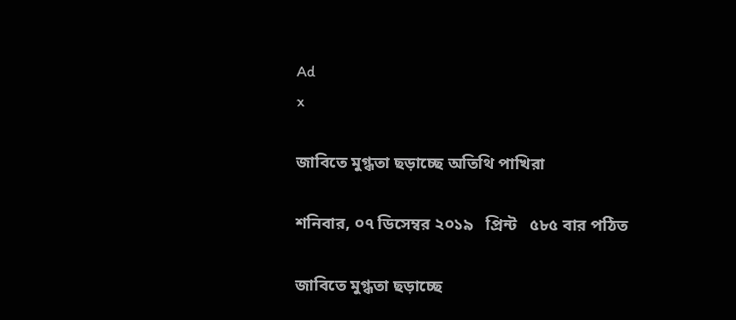Ad
x

জাবিতে মুগ্ধতা ছড়াচ্ছে অতিথি পাখিরা

শনিবার, ০৭ ডিসেম্বর ২০১৯   প্রিন্ট   ৫৮৫ বার পঠিত

জাবিতে মুগ্ধতা ছড়াচ্ছে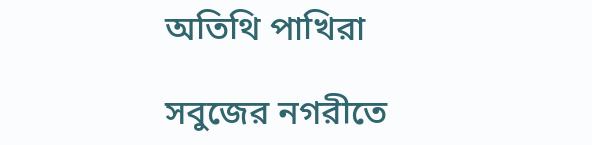অতিথি পাখিরা

সবুজের নগরীতে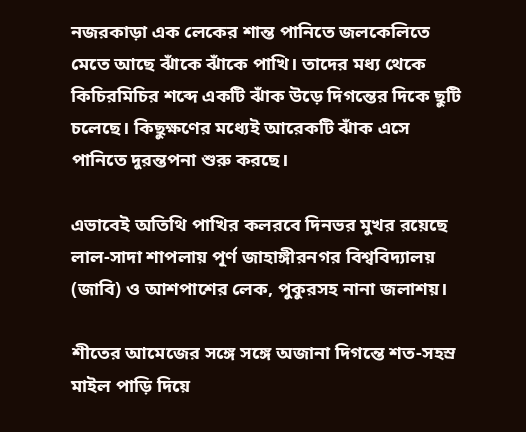নজরকাড়া এক লেকের শান্ত পানিতে জলকেলিতে মেতে আছে ঝাঁকে ঝাঁকে পাখি। তাদের মধ্য থেকে কিচিরমিচির শব্দে একটি ঝাঁক উড়ে দিগন্তের দিকে ছুটি চলেছে। কিছুক্ষণের মধ্যেই আরেকটি ঝাঁক এসে পানিতে দুরন্তপনা শুরু করছে।

এভাবেই অতিথি পাখির কলরবে দিনভর মুখর রয়েছে লাল-সাদা শাপলায় পূর্ণ জাহাঙ্গীরনগর বিশ্ববিদ্যালয় (জাবি) ও আশপাশের লেক, পুকুরসহ নানা জলাশয়।

শীতের আমেজের সঙ্গে সঙ্গে অজানা দিগন্তে শত-সহস্র মাইল পাড়ি দিয়ে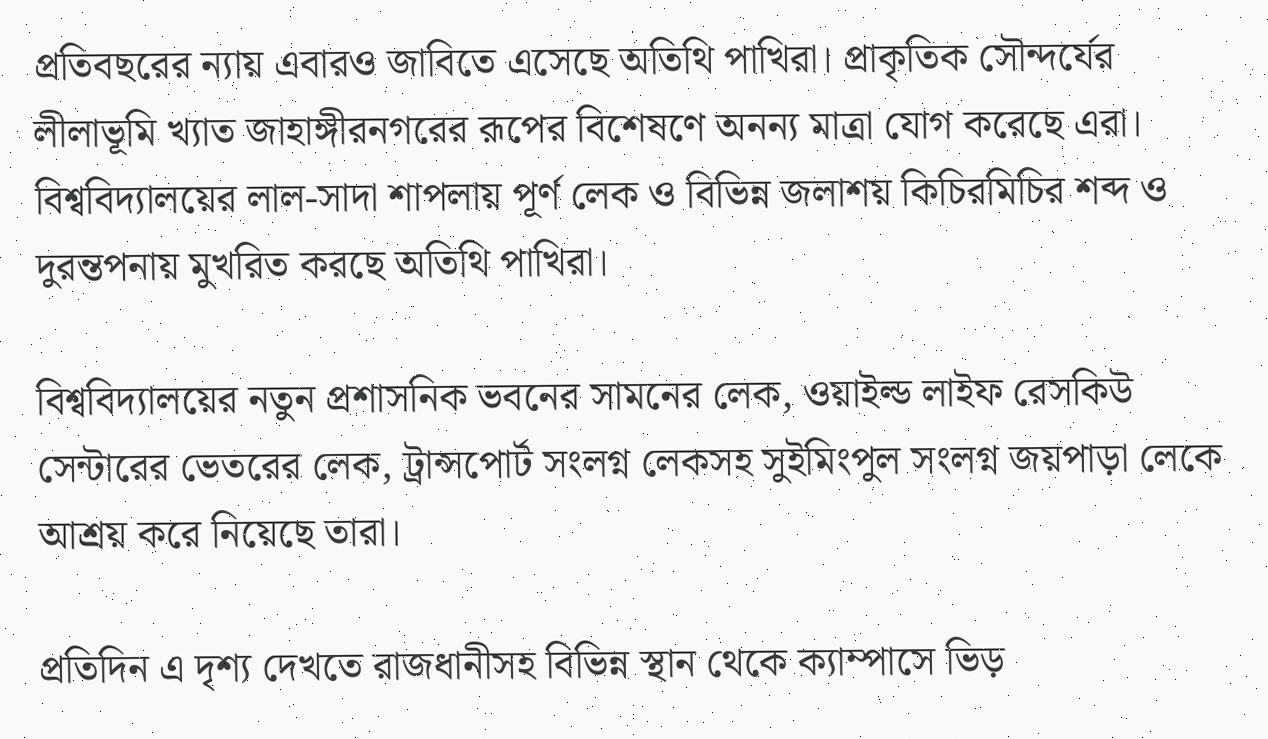প্রতিবছরের ন্যায় এবারও জাবিতে এসেছে অতিথি পাখিরা। প্রাকৃতিক সৌন্দর্যের লীলাভূমি খ্যাত জাহাঙ্গীরনগরের রূপের বিশেষণে অনন্য মাত্রা যোগ করেছে এরা। বিশ্ববিদ্যালয়ের লাল-সাদা শাপলায় পূর্ণ লেক ও বিভিন্ন জলাশয় কিচিরমিচির শব্দ ও দুরন্তপনায় মুখরিত করছে অতিথি পাখিরা।

বিশ্ববিদ্যালয়ের নতুন প্রশাসনিক ভবনের সামনের লেক, ওয়াইল্ড লাইফ রেসকিউ সেন্টারের ভেতরের লেক, ট্রান্সপোর্ট সংলগ্ন লেকসহ সুইমিংপুল সংলগ্ন জয়পাড়া লেকে আশ্রয় করে নিয়েছে তারা।

প্রতিদিন এ দৃশ্য দেখতে রাজধানীসহ বিভিন্ন স্থান থেকে ক্যাম্পাসে ভিড়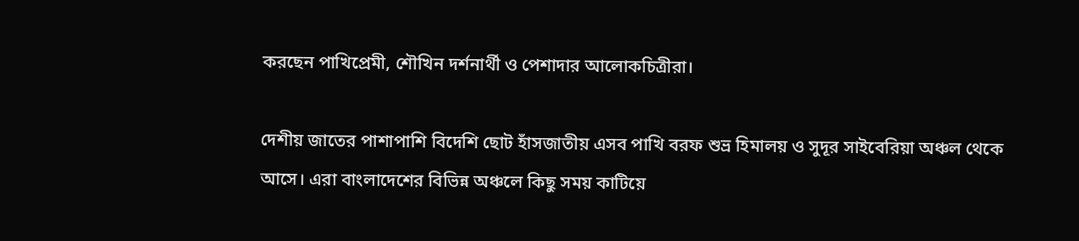করছেন পাখিপ্রেমী, শৌখিন দর্শনার্থী ও পেশাদার আলোকচিত্রীরা।

দেশীয় জাতের পাশাপাশি বিদেশি ছোট হাঁসজাতীয় এসব পাখি বরফ শুভ্র হিমালয় ও সুদূর সাইবেরিয়া অঞ্চল থেকে আসে। এরা বাংলাদেশের বিভিন্ন অঞ্চলে কিছু সময় কাটিয়ে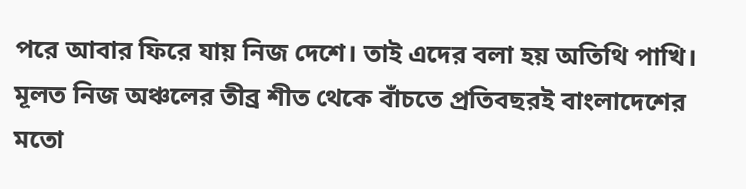পরে আবার ফিরে যায় নিজ দেশে। তাই এদের বলা হয় অতিথি পাখি। মূলত নিজ অঞ্চলের তীব্র শীত থেকে বাঁচতে প্রতিবছরই বাংলাদেশের মতো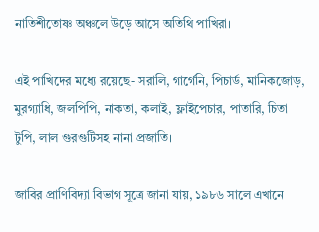নাতিশীতোষ্ণ অঞ্চলে উড়ে আসে অতিথি পাখিরা।

এই পাখিদের মধ্যে রয়েছে- সরালি, গার্গেনি, পিচার্ড, মানিকজোড়, মুরগ্যাধি, জলপিপি, নাকতা, কলাই, ফ্লাইপেচার, পাতারি, চিতা টুপি, লাল গুরগুটিসহ নানা প্রজাতি।

জাবির প্রাণিবিদ্যা বিভাগ সূত্রে জানা যায়, ১৯৮৬ সালে এখানে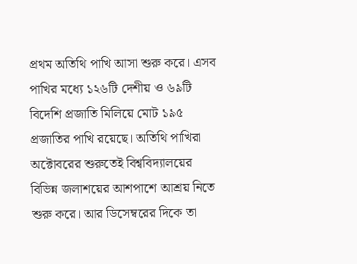প্রথম অতিথি পাখি আসা শুরু করে। এসব পাখির মধ্যে ১২৬টি দেশীয় ও ৬৯টি বিদেশি প্রজাতি মিলিয়ে মোট ১৯৫ প্রজাতির পাখি রয়েছে। অতিথি পাখিরা অক্টোবরের শুরুতেই বিশ্ববিদ্যালয়ের বিভিন্ন জলাশয়ের আশপাশে আশ্রয় নিতে শুরু করে। আর ডিসেম্বরের দিকে তা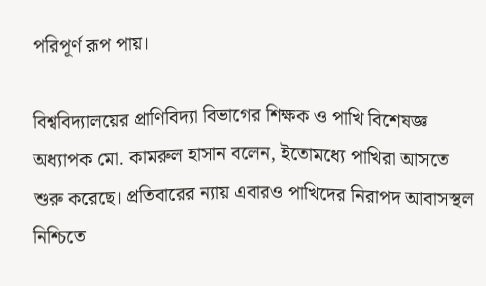পরিপূর্ণ রূপ পায়।

বিশ্ববিদ্যালয়ের প্রাণিবিদ্যা বিভাগের শিক্ষক ও পাখি বিশেষজ্ঞ অধ্যাপক মো. কামরুল হাসান বলেন, ইতোমধ্যে পাখিরা আসতে শুরু করেছে। প্রতিবারের ন্যায় এবারও পাখিদের নিরাপদ আবাসস্থল নিশ্চিতে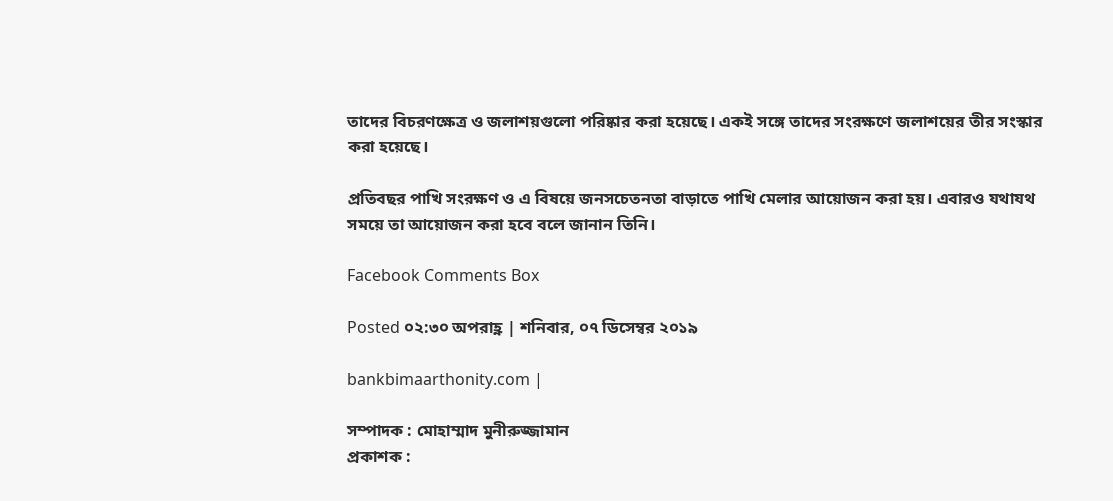তাদের বিচরণক্ষেত্র ও জলাশয়গুলো পরিষ্কার করা হয়েছে। একই সঙ্গে তাদের সংরক্ষণে জলাশয়ের তীর সংস্কার করা হয়েছে।

প্রতিবছর পাখি সংরক্ষণ ও এ বিষয়ে জনসচেতনতা বাড়াতে পাখি মেলার আয়োজন করা হয়। এবারও যথাযথ সময়ে তা আয়োজন করা হবে বলে জানান তিনি।

Facebook Comments Box

Posted ০২:৩০ অপরাহ্ণ | শনিবার, ০৭ ডিসেম্বর ২০১৯

bankbimaarthonity.com |

সম্পাদক : মোহাম্মাদ মুনীরুজ্জামান
প্রকাশক :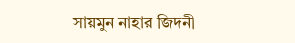সায়মুন নাহার জিদনী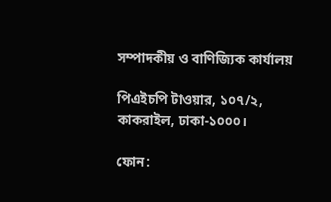সম্পাদকীয় ও বাণিজ্যিক কার্যালয়

পিএইচপি টাওয়ার, ১০৭/২, কাকরাইল, ঢাকা-১০০০।

ফোন: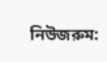নিউজরুম: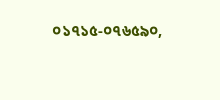০১৭১৫-০৭৬৫৯০,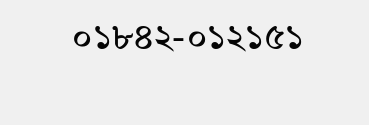০১৮৪২-০১২১৫১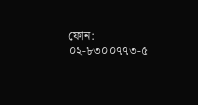ফোন: ০২-৮৩০০৭৭৩-৫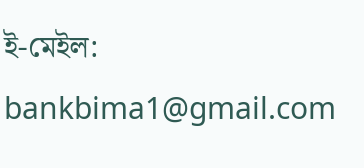ই-মেইল: bankbima1@gmail.com